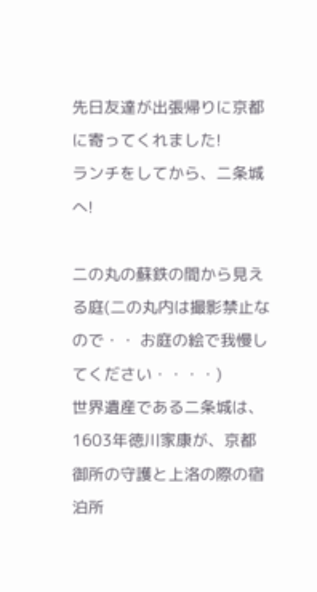先日友達が出張帰りに京都に寄ってくれました!
ランチをしてから、二条城へ!

二の丸の蘇鉄の間から見える庭(二の丸内は撮影禁止なので・・ お庭の絵で我慢してください・・・・)
世界遺産である二条城は、1603年徳川家康が、京都御所の守護と上洛の際の宿泊所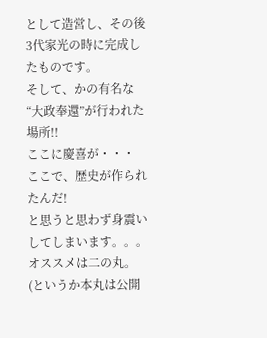として造営し、その後3代家光の時に完成したものです。
そして、かの有名な“大政奉還”が行われた場所!!
ここに慶喜が・・・
ここで、歴史が作られたんだ!
と思うと思わず身震いしてしまいます。。。
オススメは二の丸。(というか本丸は公開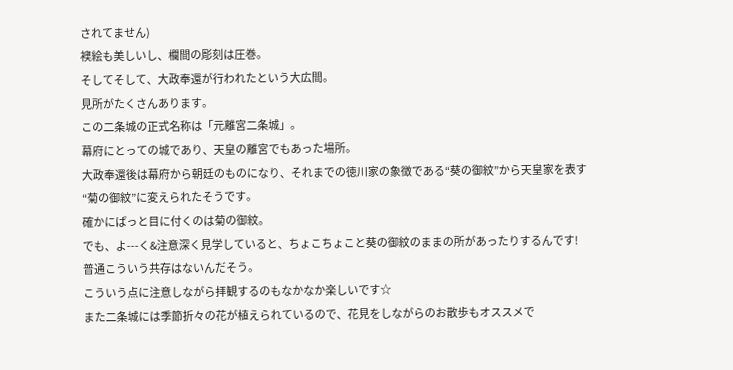されてません)
襖絵も美しいし、欄間の彫刻は圧巻。
そしてそして、大政奉還が行われたという大広間。
見所がたくさんあります。
この二条城の正式名称は「元離宮二条城」。
幕府にとっての城であり、天皇の離宮でもあった場所。
大政奉還後は幕府から朝廷のものになり、それまでの徳川家の象徴である“葵の御紋”から天皇家を表す“菊の御紋”に変えられたそうです。
確かにぱっと目に付くのは菊の御紋。
でも、よ---く&注意深く見学していると、ちょこちょこと葵の御紋のままの所があったりするんです!
普通こういう共存はないんだそう。
こういう点に注意しながら拝観するのもなかなか楽しいです☆
また二条城には季節折々の花が植えられているので、花見をしながらのお散歩もオススメで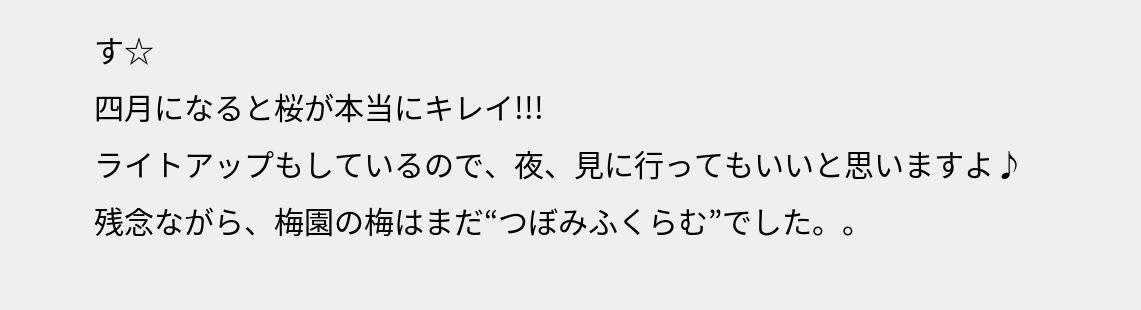す☆
四月になると桜が本当にキレイ!!!
ライトアップもしているので、夜、見に行ってもいいと思いますよ♪
残念ながら、梅園の梅はまだ“つぼみふくらむ”でした。。